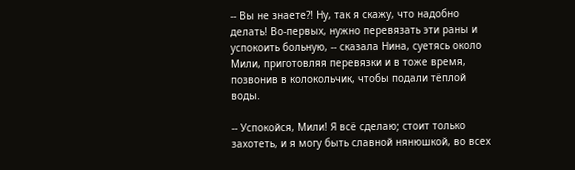-- Вы не знаете?! Ну, так я скажу, что надобно делать! Во-первых, нужно перевязать эти раны и успокоить больную, -- сказала Нина, суетясь около Мили, приготовляя перевязки и в тоже время, позвонив в колокольчик, чтобы подали тёплой воды.

-- Успокойся, Мили! Я всё сделаю; стоит только захотеть, и я могу быть славной нянюшкой, во всех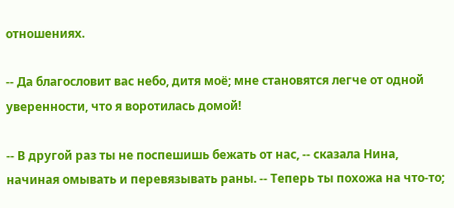отношениях.

-- Да благословит вас небо, дитя моё; мне становятся легче от одной уверенности, что я воротилась домой!

-- В другой раз ты не поспешишь бежать от нас, -- сказала Нина, начиная омывать и перевязывать раны. -- Теперь ты похожа на что-то;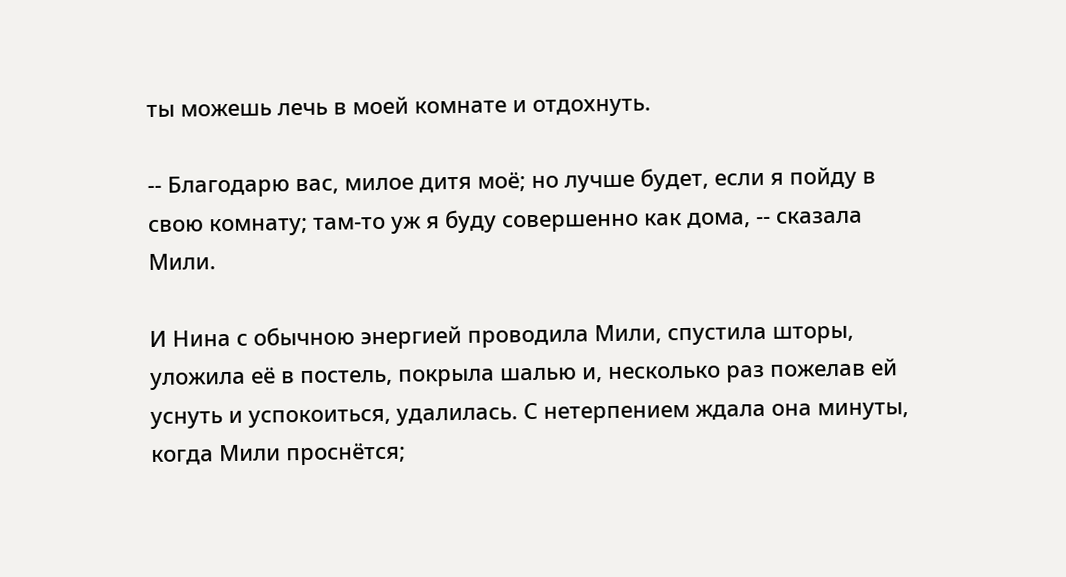ты можешь лечь в моей комнате и отдохнуть.

-- Благодарю вас, милое дитя моё; но лучше будет, если я пойду в свою комнату; там-то уж я буду совершенно как дома, -- сказала Мили.

И Нина с обычною энергией проводила Мили, спустила шторы, уложила её в постель, покрыла шалью и, несколько раз пожелав ей уснуть и успокоиться, удалилась. С нетерпением ждала она минуты, когда Мили проснётся;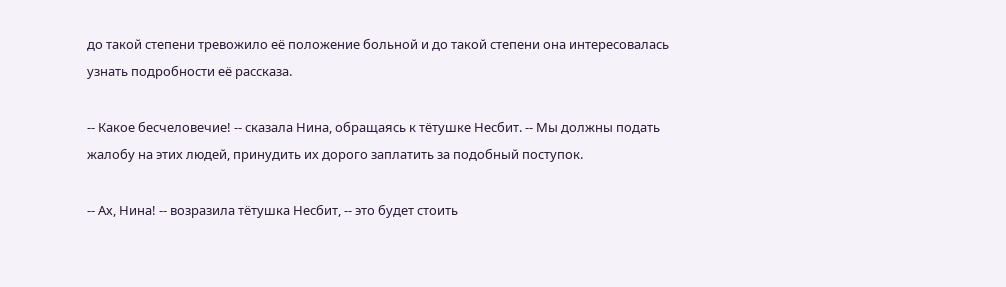до такой степени тревожило её положение больной и до такой степени она интересовалась узнать подробности её рассказа.

-- Какое бесчеловечие! -- сказала Нина, обращаясь к тётушке Несбит. -- Мы должны подать жалобу на этих людей, принудить их дорого заплатить за подобный поступок.

-- Ах, Нина! -- возразила тётушка Несбит, -- это будет стоить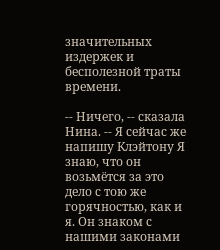значительных издержек и бесполезной траты времени.

-- Ничего, -- сказала Нина. -- Я сейчас же напишу Клэйтону Я знаю, что он возьмётся за это дело с тою же горячностью, как и я. Он знаком с нашими законами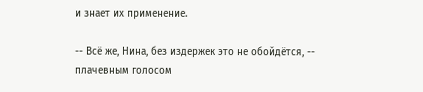и знает их применение.

-- Всё же, Нина, без издержек это не обойдётся, -- плачевным голосом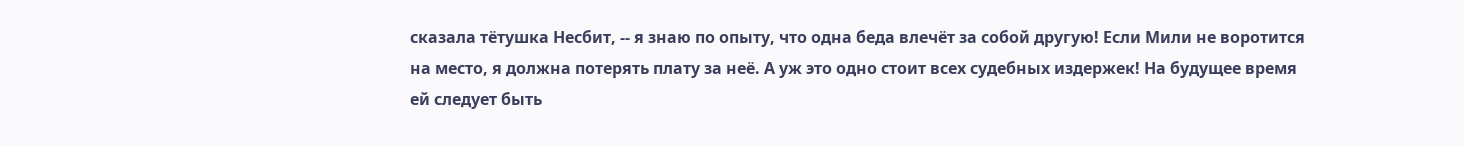сказала тётушка Несбит, -- я знаю по опыту, что одна беда влечёт за собой другую! Если Мили не воротится на место, я должна потерять плату за неё. А уж это одно стоит всех судебных издержек! На будущее время ей следует быть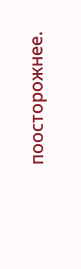поосторожнее.